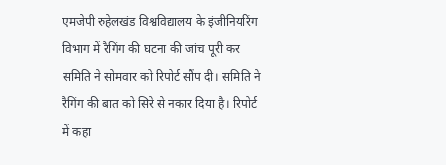एमजेपी रुहेलखंड विश्वविद्यालय के इंजीनियरिंग विभाग में रैगिंग की घटना की जांच पूरी कर समिति ने सोमवार को रिपोर्ट सौंप दी। समिति ने रैगिंग की बात को सिरे से नकार दिया है। रिपोर्ट में कहा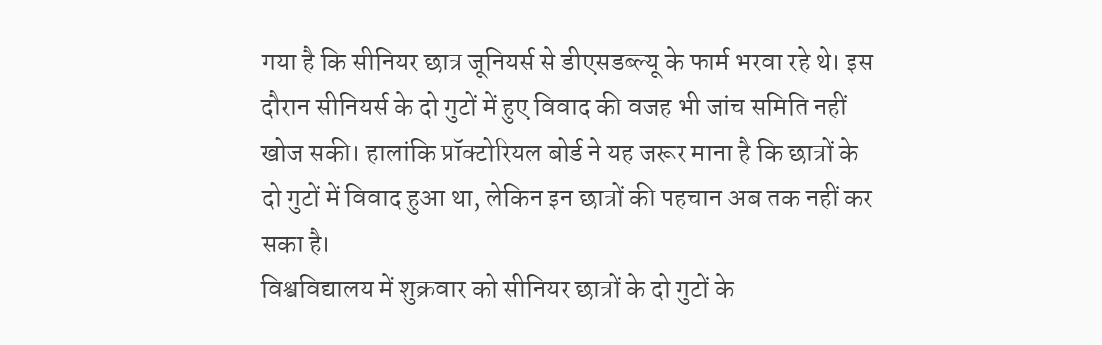गया है कि सीनियर छात्र जूनियर्स से डीएसडब्ल्यू के फार्म भरवा रहे थे। इस दौरान सीनियर्स के दो गुटों में हुए विवाद की वजह भी जांच समिति नहीं खोज सकी। हालांकि प्रॉक्टोरियल बोर्ड ने यह जरूर माना है कि छात्रों के दो गुटों में विवाद हुआ था, लेकिन इन छात्रों की पहचान अब तक नहीं कर सका है।
विश्वविद्यालय में शुक्रवार को सीनियर छात्रों के दो गुटों के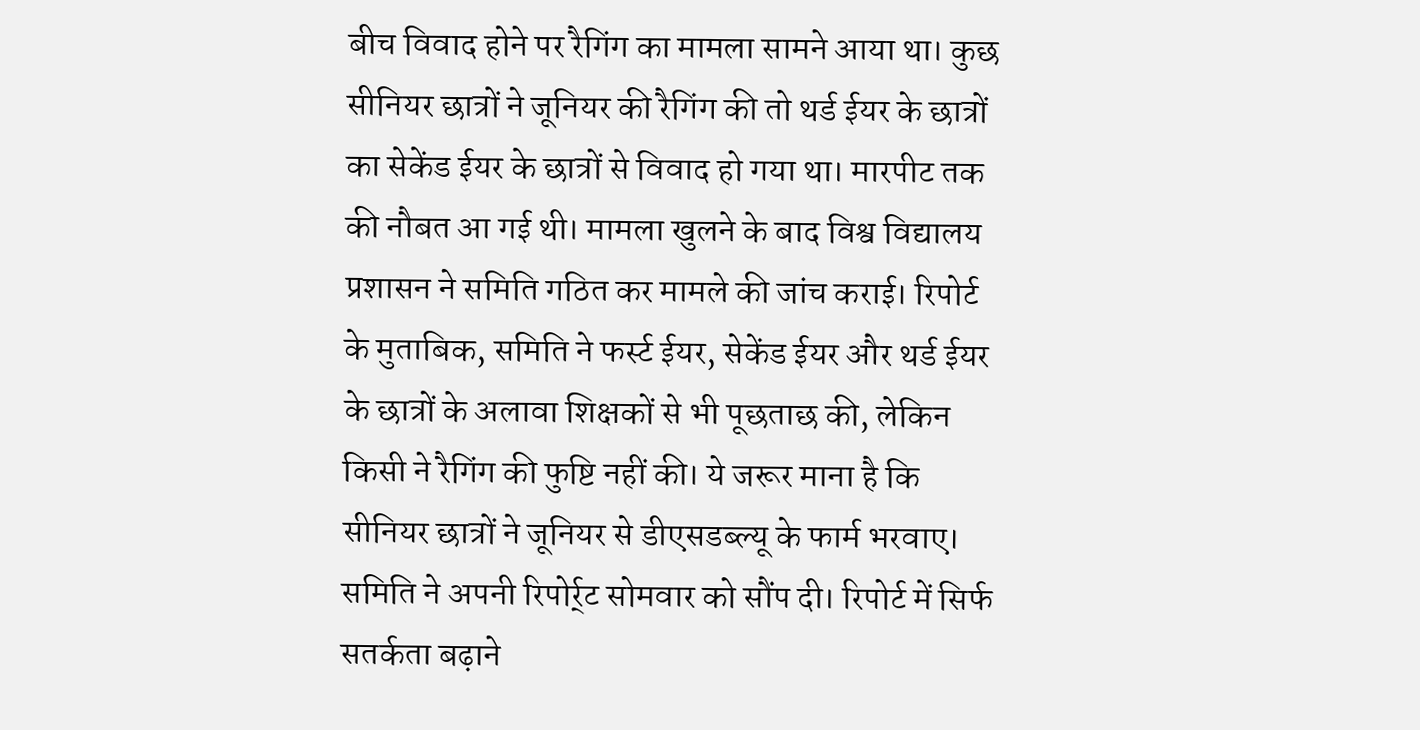बीच विवाद होने पर रैगिंग का मामला सामने आया था। कुछ सीनियर छात्रों ने जूनियर की रैगिंग की तो थर्ड ईयर के छात्रों का सेकेंड ईयर के छात्रों से विवाद हो गया था। मारपीट तक की नौबत आ गई थी। मामला खुलने के बाद विश्व विद्यालय प्रशासन ने समिति गठित कर मामले की जांच कराई। रिपोर्ट के मुताबिक, समिति ने फर्स्ट ईयर, सेकेंड ईयर और थर्ड ईयर के छात्रों के अलावा शिक्षकों से भी पूछताछ की, लेकिन किसी ने रैगिंग की फुष्टि नहीं की। ये जरूर माना है कि सीनियर छात्रों ने जूनियर से डीएसडब्ल्यू के फार्म भरवाए। समिति ने अपनी रिपोर्र्ट सोमवार को सौंप दी। रिपोर्ट में सिर्फ सतर्कता बढ़ाने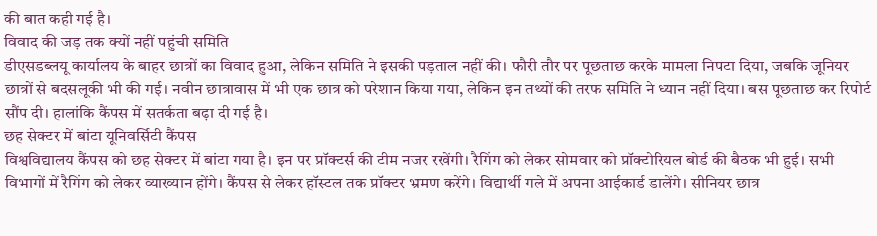की बात कही गई है।
विवाद की जड़ तक क्यों नहीं पहुंची समिति
डीएसडब्लयू कार्यालय के बाहर छात्रों का विवाद हुआ, लेकिन समिति ने इसकी पड़ताल नहीं की। फौरी तौर पर पूछताछ करके मामला निपटा दिया, जबकि जूनियर छात्रों से बदसलूकी भी की गई। नवीन छात्रावास में भी एक छात्र को परेशान किया गया, लेकिन इन तथ्यों की तरफ समिति ने ध्यान नहीं दिया। बस पूछताछ कर रिपोर्ट सौंप दी। हालांकि कैंपस में सतर्कता बढ़ा दी गई है।
छह सेक्टर में बांटा यूनिवर्सिटी कैंपस
विश्वविद्यालय कैंपस को छह सेक्टर में बांटा गया है। इन पर प्रॉक्टर्स की टीम नजर रखेंगी। रैगिंग को लेकर सोमवार को प्रॉक्टोरियल बोर्ड की बैठक भी हुई। सभी विभागों में रैगिंग को लेकर व्याख्यान होंगे। कैंपस से लेकर हॉस्टल तक प्रॉक्टर भ्रमण करेंगे। विद्यार्थी गले में अपना आईकार्ड डालेंगे। सीनियर छात्र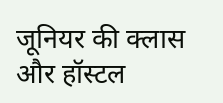जूनियर की क्लास और हॉस्टल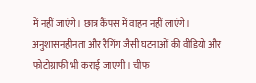में नहीं जाएंगे। छात्र कैंपस में वाहन नहीं लाएंगे। अनुशासनहीनता और रैगिंग जैसी घटनाओं की वीडियो और फोटोग्राफी भी कराई जाएगी। चीफ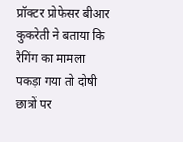प्रॉक्टर प्रोफेसर बीआर कुकरेती ने बताया कि रैगिंग का मामला पकड़ा गया तो दोषी छात्रों पर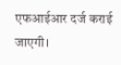एफआईआर दर्ज कराई जाएगी।